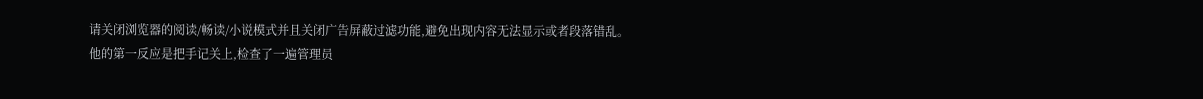请关闭浏览器的阅读/畅读/小说模式并且关闭广告屏蔽过滤功能,避免出现内容无法显示或者段落错乱。
他的第一反应是把手记关上,检查了一遍管理员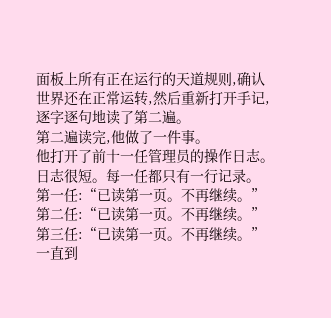面板上所有正在运行的天道规则,确认世界还在正常运转,然后重新打开手记,逐字逐句地读了第二遍。
第二遍读完,他做了一件事。
他打开了前十一任管理员的操作日志。
日志很短。每一任都只有一行记录。
第一任:“已读第一页。不再继续。”
第二任:“已读第一页。不再继续。”
第三任:“已读第一页。不再继续。”
一直到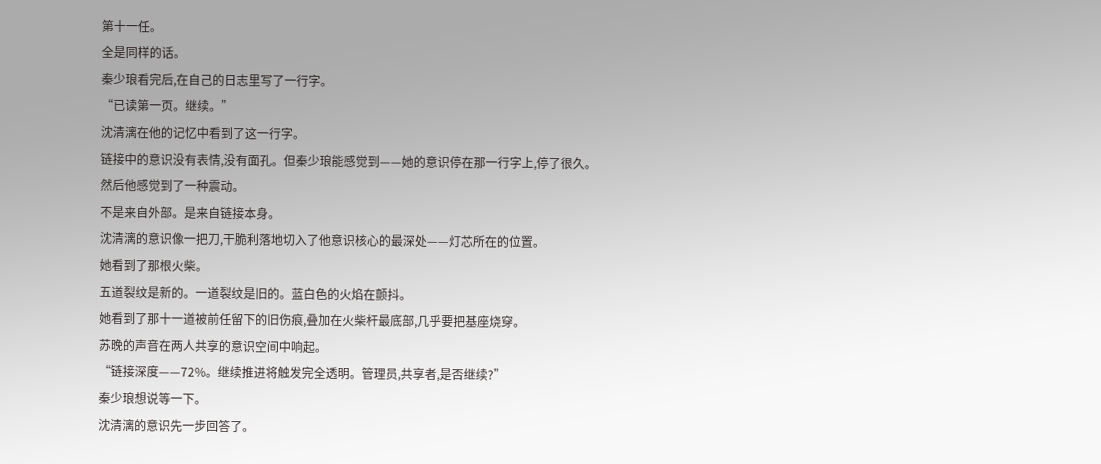第十一任。
全是同样的话。
秦少琅看完后,在自己的日志里写了一行字。
“已读第一页。继续。”
沈清漓在他的记忆中看到了这一行字。
链接中的意识没有表情,没有面孔。但秦少琅能感觉到——她的意识停在那一行字上,停了很久。
然后他感觉到了一种震动。
不是来自外部。是来自链接本身。
沈清漓的意识像一把刀,干脆利落地切入了他意识核心的最深处——灯芯所在的位置。
她看到了那根火柴。
五道裂纹是新的。一道裂纹是旧的。蓝白色的火焰在颤抖。
她看到了那十一道被前任留下的旧伤痕,叠加在火柴杆最底部,几乎要把基座烧穿。
苏晚的声音在两人共享的意识空间中响起。
“链接深度——72%。继续推进将触发完全透明。管理员,共享者,是否继续?”
秦少琅想说等一下。
沈清漓的意识先一步回答了。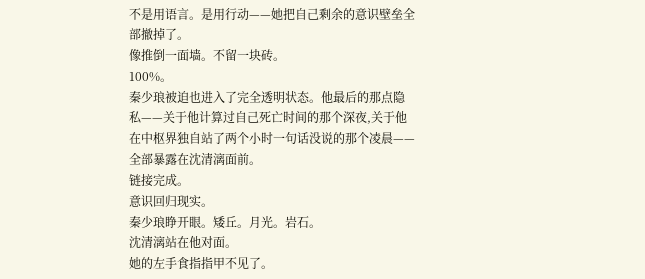不是用语言。是用行动——她把自己剩余的意识壁垒全部撤掉了。
像推倒一面墙。不留一块砖。
100%。
秦少琅被迫也进入了完全透明状态。他最后的那点隐私——关于他计算过自己死亡时间的那个深夜,关于他在中枢界独自站了两个小时一句话没说的那个凌晨——全部暴露在沈清漓面前。
链接完成。
意识回归现实。
秦少琅睁开眼。矮丘。月光。岩石。
沈清漓站在他对面。
她的左手食指指甲不见了。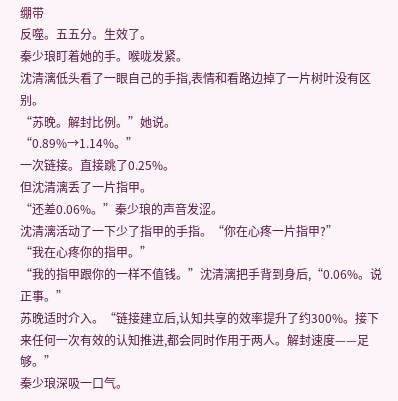绷带
反噬。五五分。生效了。
秦少琅盯着她的手。喉咙发紧。
沈清漓低头看了一眼自己的手指,表情和看路边掉了一片树叶没有区别。
“苏晚。解封比例。”她说。
“0.89%→1.14%。”
一次链接。直接跳了0.25%。
但沈清漓丢了一片指甲。
“还差0.06%。”秦少琅的声音发涩。
沈清漓活动了一下少了指甲的手指。“你在心疼一片指甲?”
“我在心疼你的指甲。”
“我的指甲跟你的一样不值钱。”沈清漓把手背到身后,“0.06%。说正事。”
苏晚适时介入。“链接建立后,认知共享的效率提升了约300%。接下来任何一次有效的认知推进,都会同时作用于两人。解封速度——足够。”
秦少琅深吸一口气。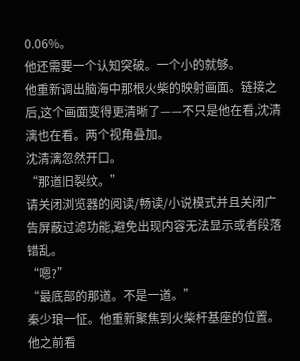0.06%。
他还需要一个认知突破。一个小的就够。
他重新调出脑海中那根火柴的映射画面。链接之后,这个画面变得更清晰了——不只是他在看,沈清漓也在看。两个视角叠加。
沈清漓忽然开口。
“那道旧裂纹。”
请关闭浏览器的阅读/畅读/小说模式并且关闭广告屏蔽过滤功能,避免出现内容无法显示或者段落错乱。
“嗯?”
“最底部的那道。不是一道。”
秦少琅一怔。他重新聚焦到火柴杆基座的位置。
他之前看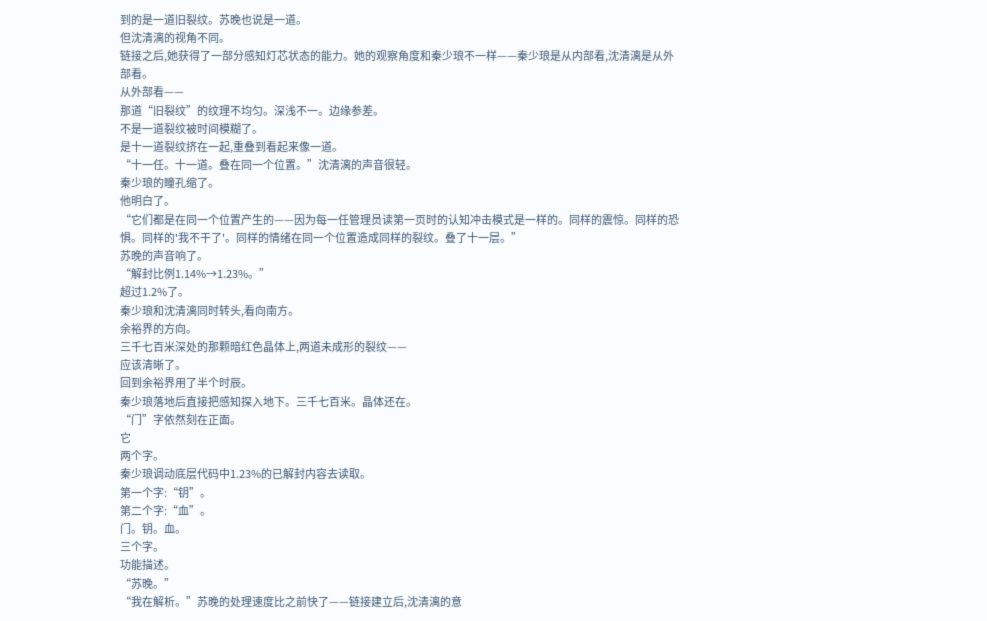到的是一道旧裂纹。苏晚也说是一道。
但沈清漓的视角不同。
链接之后,她获得了一部分感知灯芯状态的能力。她的观察角度和秦少琅不一样——秦少琅是从内部看,沈清漓是从外部看。
从外部看——
那道“旧裂纹”的纹理不均匀。深浅不一。边缘参差。
不是一道裂纹被时间模糊了。
是十一道裂纹挤在一起,重叠到看起来像一道。
“十一任。十一道。叠在同一个位置。”沈清漓的声音很轻。
秦少琅的瞳孔缩了。
他明白了。
“它们都是在同一个位置产生的——因为每一任管理员读第一页时的认知冲击模式是一样的。同样的震惊。同样的恐惧。同样的'我不干了'。同样的情绪在同一个位置造成同样的裂纹。叠了十一层。”
苏晚的声音响了。
“解封比例1.14%→1.23%。”
超过1.2%了。
秦少琅和沈清漓同时转头,看向南方。
余裕界的方向。
三千七百米深处的那颗暗红色晶体上,两道未成形的裂纹——
应该清晰了。
回到余裕界用了半个时辰。
秦少琅落地后直接把感知探入地下。三千七百米。晶体还在。
“门”字依然刻在正面。
它
两个字。
秦少琅调动底层代码中1.23%的已解封内容去读取。
第一个字:“钥”。
第二个字:“血”。
门。钥。血。
三个字。
功能描述。
“苏晚。”
“我在解析。”苏晚的处理速度比之前快了——链接建立后,沈清漓的意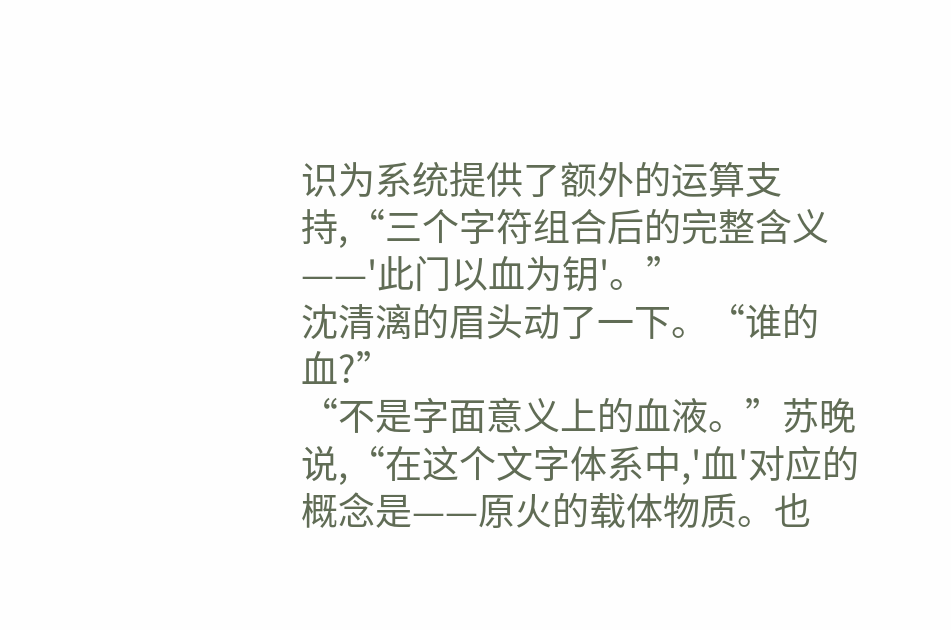识为系统提供了额外的运算支持,“三个字符组合后的完整含义——'此门以血为钥'。”
沈清漓的眉头动了一下。“谁的血?”
“不是字面意义上的血液。”苏晚说,“在这个文字体系中,'血'对应的概念是——原火的载体物质。也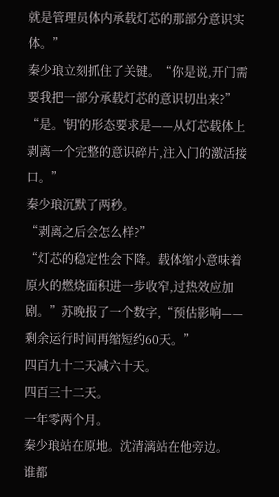就是管理员体内承载灯芯的那部分意识实体。”
秦少琅立刻抓住了关键。“你是说,开门需要我把一部分承载灯芯的意识切出来?”
“是。'钥'的形态要求是——从灯芯载体上剥离一个完整的意识碎片,注入门的激活接口。”
秦少琅沉默了两秒。
“剥离之后会怎么样?”
“灯芯的稳定性会下降。载体缩小意味着原火的燃烧面积进一步收窄,过热效应加剧。”苏晚报了一个数字,“预估影响——剩余运行时间再缩短约60天。”
四百九十二天减六十天。
四百三十二天。
一年零两个月。
秦少琅站在原地。沈清漓站在他旁边。
谁都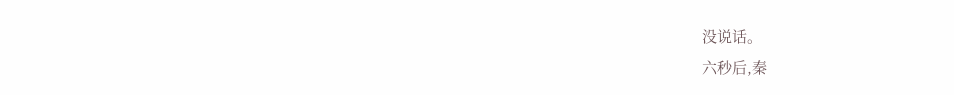没说话。
六秒后,秦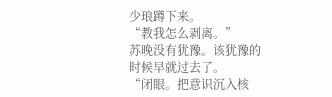少琅蹲下来。
“教我怎么剥离。”
苏晚没有犹豫。该犹豫的时候早就过去了。
“闭眼。把意识沉入核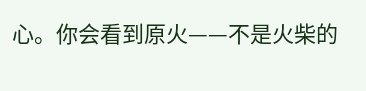心。你会看到原火——不是火柴的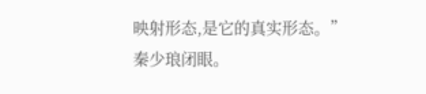映射形态,是它的真实形态。”
秦少琅闭眼。